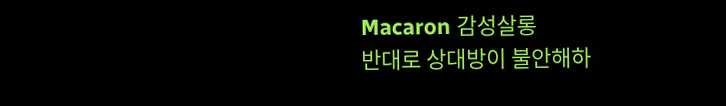Macaron 감성살롱
반대로 상대방이 불안해하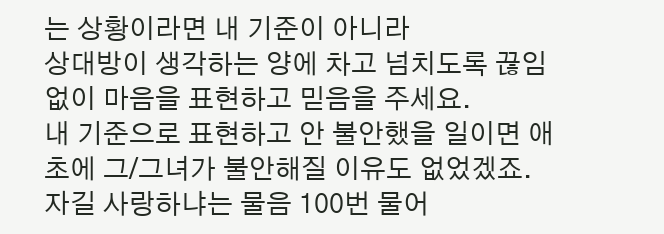는 상황이라면 내 기준이 아니라
상대방이 생각하는 양에 차고 넘치도록 끊임없이 마음을 표현하고 믿음을 주세요.
내 기준으로 표현하고 안 불안했을 일이면 애초에 그/그녀가 불안해질 이유도 없었겠죠.
자길 사랑하냐는 물음 100번 물어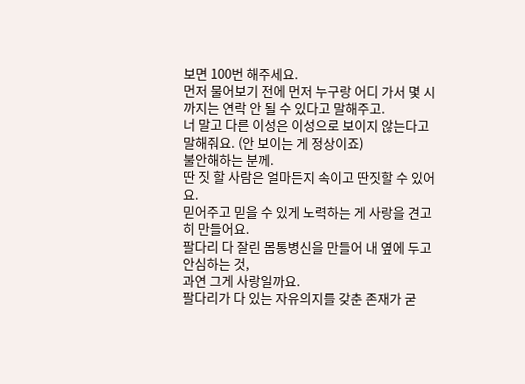보면 100번 해주세요.
먼저 물어보기 전에 먼저 누구랑 어디 가서 몇 시까지는 연락 안 될 수 있다고 말해주고.
너 말고 다른 이성은 이성으로 보이지 않는다고 말해줘요. (안 보이는 게 정상이죠)
불안해하는 분께.
딴 짓 할 사람은 얼마든지 속이고 딴짓할 수 있어요.
믿어주고 믿을 수 있게 노력하는 게 사랑을 견고히 만들어요.
팔다리 다 잘린 몸통병신을 만들어 내 옆에 두고 안심하는 것,
과연 그게 사랑일까요.
팔다리가 다 있는 자유의지를 갖춘 존재가 굳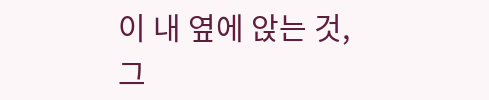이 내 옆에 앉는 것,
그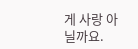게 사랑 아닐까요.